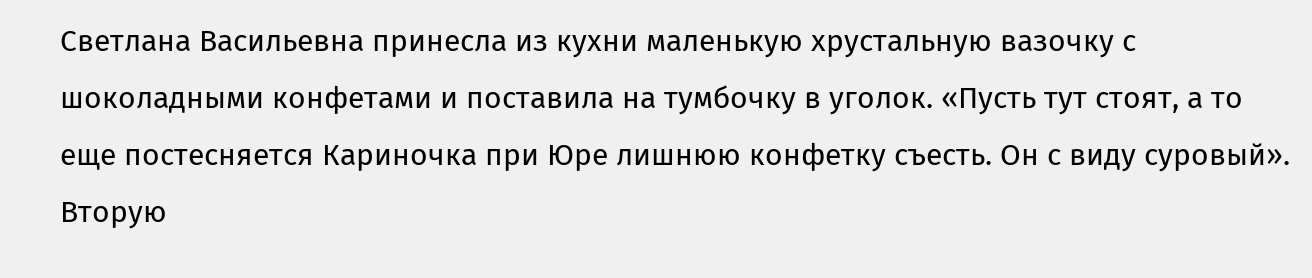Светлана Васильевна принесла из кухни маленькую хрустальную вазочку с шоколадными конфетами и поставила на тумбочку в уголок. «Пусть тут стоят, а то еще постесняется Кариночка при Юре лишнюю конфетку съесть. Он с виду суровый». Вторую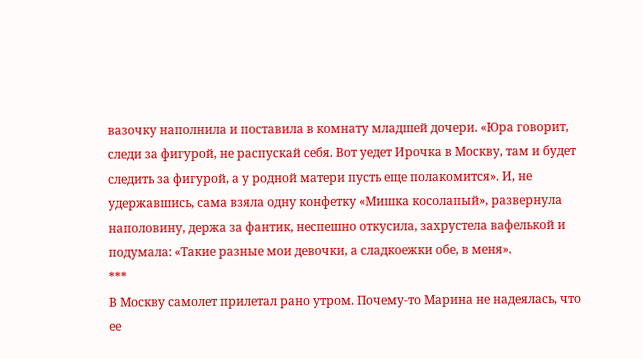вазочку наполнила и поставила в комнату младшей дочери. «Юра говорит, следи за фигурой, не распускай себя. Вот уедет Ирочка в Москву, там и будет следить за фигурой, а у родной матери пусть еще полакомится». И, не удержавшись, сама взяла одну конфетку «Мишка косолапый», развернула наполовину, держа за фантик, неспешно откусила, захрустела вафелькой и подумала: «Такие разные мои девочки, а сладкоежки обе, в меня».
***
В Москву самолет прилетал рано утром. Почему-то Марина не надеялась, что ее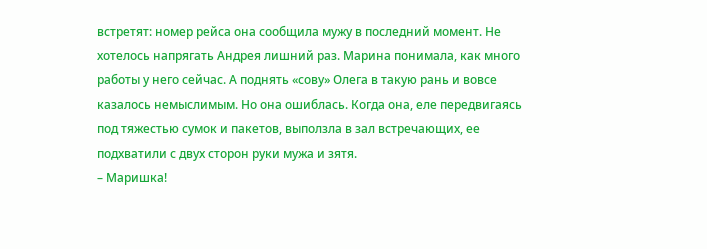встретят: номер рейса она сообщила мужу в последний момент. Не хотелось напрягать Андрея лишний раз. Марина понимала, как много работы у него сейчас. А поднять «сову» Олега в такую рань и вовсе казалось немыслимым. Но она ошиблась. Когда она, еле передвигаясь под тяжестью сумок и пакетов, выползла в зал встречающих, ее подхватили с двух сторон руки мужа и зятя.
– Маришка!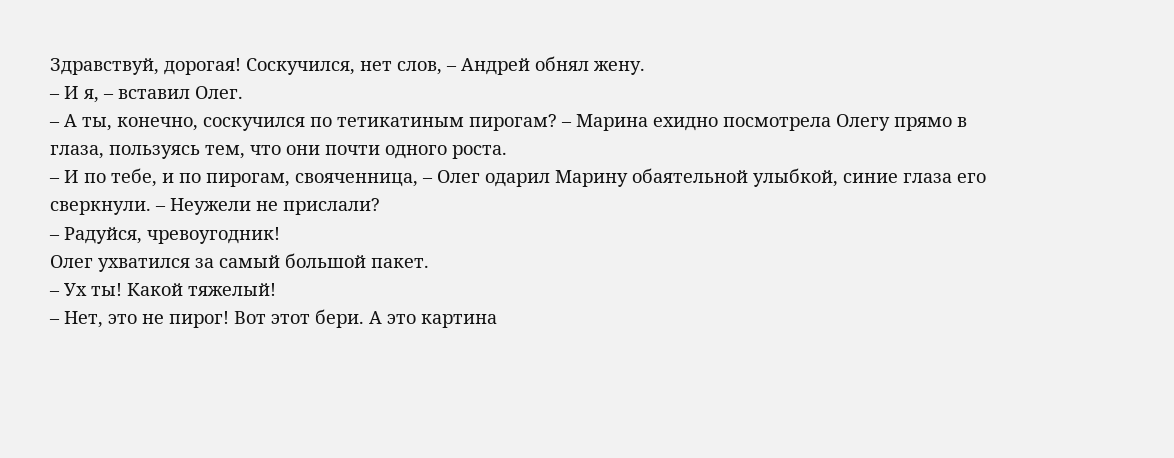Здравствуй, дорогая! Соскучился, нет слов, – Андрей обнял жену.
– И я, – вставил Олег.
– А ты, конечно, соскучился по тетикатиным пирогам? – Марина ехидно посмотрела Олегу прямо в глаза, пользуясь тем, что они почти одного роста.
– И по тебе, и по пирогам, свояченница, – Олег одарил Марину обаятельной улыбкой, синие глаза его сверкнули. – Неужели не прислали?
– Радуйся, чревоугодник!
Олег ухватился за самый большой пакет.
– Ух ты! Какой тяжелый!
– Нет, это не пирог! Вот этот бери. А это картина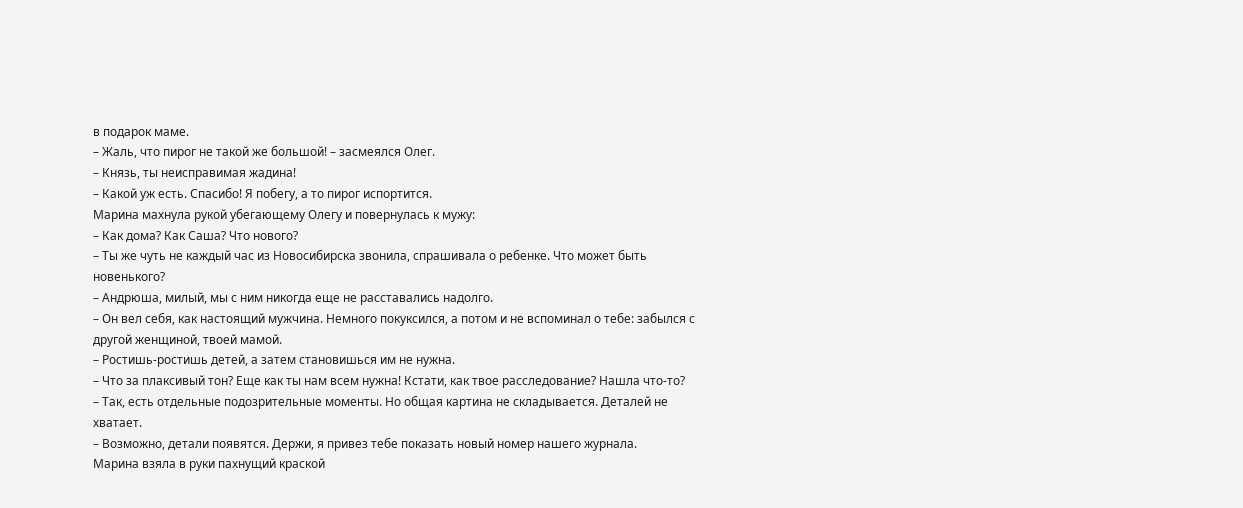в подарок маме.
– Жаль, что пирог не такой же большой! – засмеялся Олег.
– Князь, ты неисправимая жадина!
– Какой уж есть. Спасибо! Я побегу, а то пирог испортится.
Марина махнула рукой убегающему Олегу и повернулась к мужу:
– Как дома? Как Саша? Что нового?
– Ты же чуть не каждый час из Новосибирска звонила, спрашивала о ребенке. Что может быть новенького?
– Андрюша, милый, мы с ним никогда еще не расставались надолго.
– Он вел себя, как настоящий мужчина. Немного покуксился, а потом и не вспоминал о тебе: забылся с другой женщиной, твоей мамой.
– Ростишь-ростишь детей, а затем становишься им не нужна.
– Что за плаксивый тон? Еще как ты нам всем нужна! Кстати, как твое расследование? Нашла что-то?
– Так, есть отдельные подозрительные моменты. Но общая картина не складывается. Деталей не хватает.
– Возможно, детали появятся. Держи, я привез тебе показать новый номер нашего журнала.
Марина взяла в руки пахнущий краской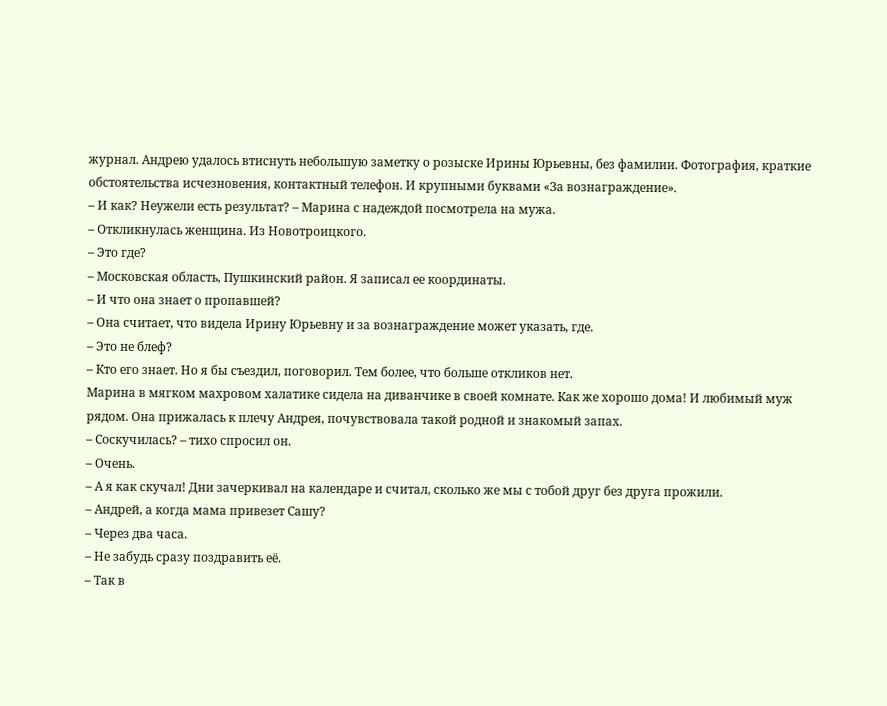журнал. Андрею удалось втиснуть небольшую заметку о розыске Ирины Юрьевны, без фамилии. Фотография, краткие обстоятельства исчезновения, контактный телефон. И крупными буквами «За вознаграждение».
– И как? Неужели есть результат? – Марина с надеждой посмотрела на мужа.
– Откликнулась женщина. Из Новотроицкого.
– Это где?
– Московская область, Пушкинский район. Я записал ее координаты.
– И что она знает о пропавшей?
– Она считает, что видела Ирину Юрьевну и за вознаграждение может указать, где.
– Это не блеф?
– Кто его знает. Но я бы съездил, поговорил. Тем более, что больше откликов нет.
Марина в мягком махровом халатике сидела на диванчике в своей комнате. Как же хорошо дома! И любимый муж рядом. Она прижалась к плечу Андрея, почувствовала такой родной и знакомый запах.
– Соскучилась? – тихо спросил он.
– Очень.
– А я как скучал! Дни зачеркивал на календаре и считал, сколько же мы с тобой друг без друга прожили.
– Андрей, а когда мама привезет Сашу?
– Через два часа.
– Не забудь сразу поздравить её.
– Так в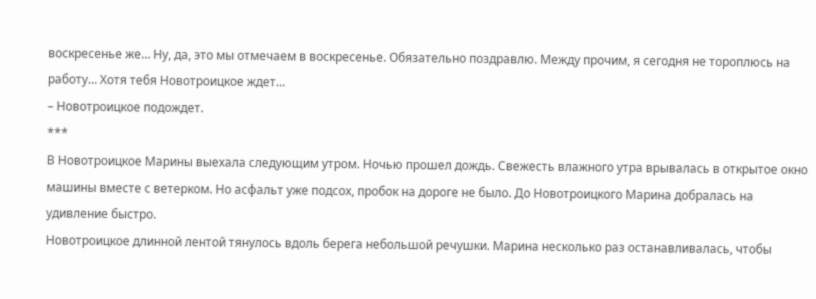воскресенье же… Ну, да, это мы отмечаем в воскресенье. Обязательно поздравлю. Между прочим, я сегодня не тороплюсь на работу… Хотя тебя Новотроицкое ждет…
– Новотроицкое подождет.
***
В Новотроицкое Марины выехала следующим утром. Ночью прошел дождь. Свежесть влажного утра врывалась в открытое окно машины вместе с ветерком. Но асфальт уже подсох, пробок на дороге не было. До Новотроицкого Марина добралась на удивление быстро.
Новотроицкое длинной лентой тянулось вдоль берега небольшой речушки. Марина несколько раз останавливалась, чтобы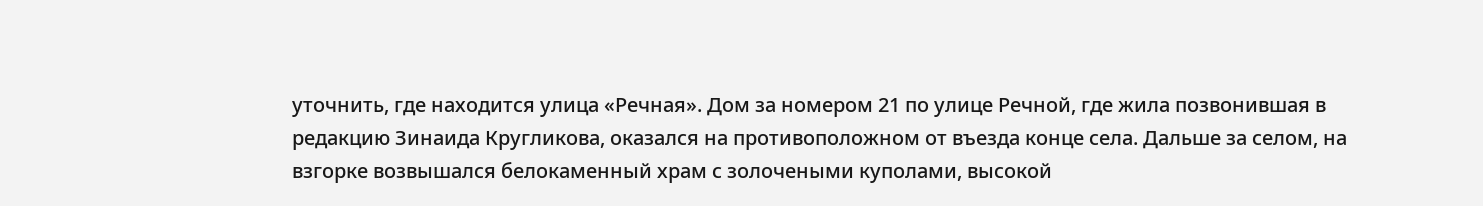уточнить, где находится улица «Речная». Дом за номером 21 по улице Речной, где жила позвонившая в редакцию Зинаида Кругликова, оказался на противоположном от въезда конце села. Дальше за селом, на взгорке возвышался белокаменный храм с золочеными куполами, высокой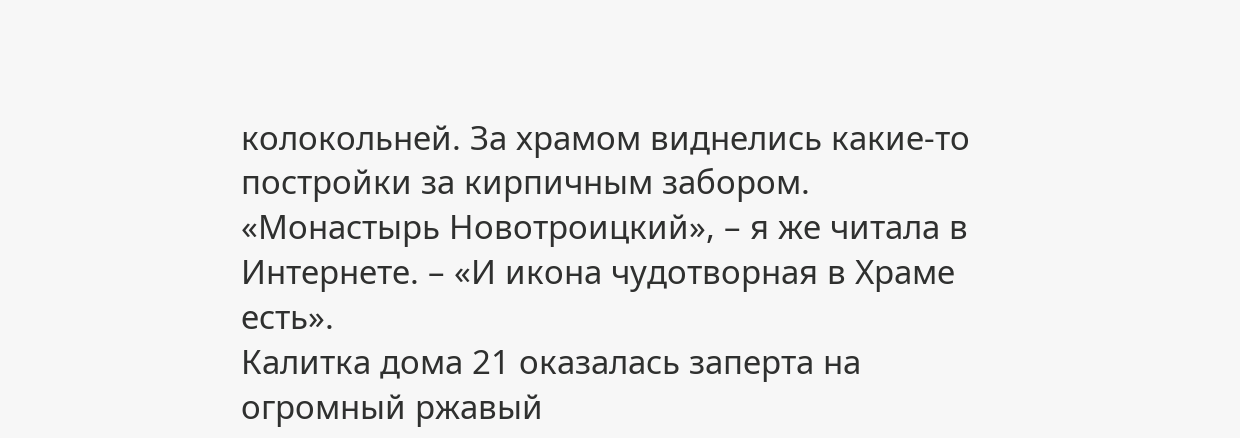колокольней. За храмом виднелись какие-то постройки за кирпичным забором.
«Монастырь Новотроицкий», – я же читала в Интернете. – «И икона чудотворная в Храме есть».
Калитка дома 21 оказалась заперта на огромный ржавый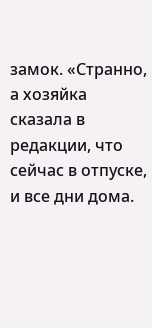замок. «Странно, а хозяйка сказала в редакции, что сейчас в отпуске, и все дни дома.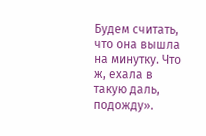Будем считать, что она вышла на минутку. Что ж, ехала в такую даль, подожду».